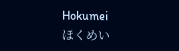Hokumei
ほくめい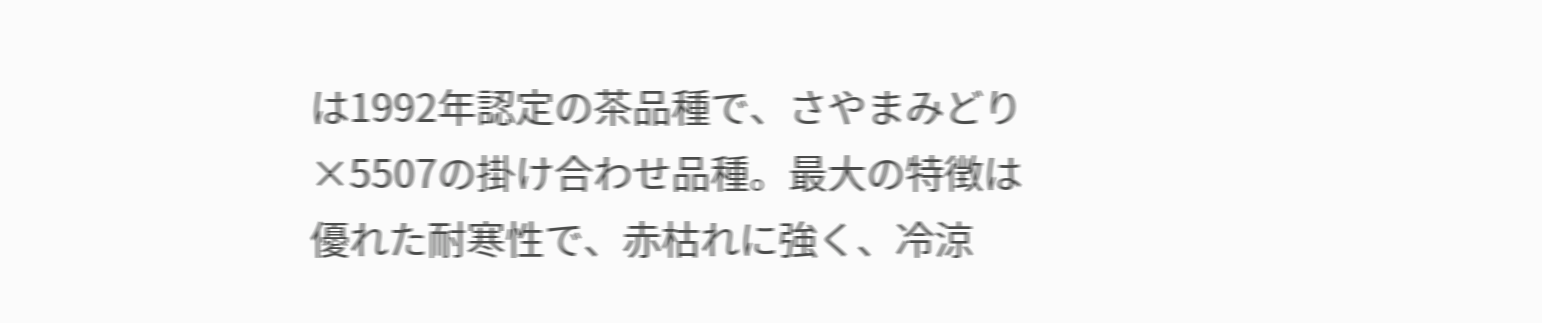は1992年認定の茶品種で、さやまみどり×5507の掛け合わせ品種。最大の特徴は優れた耐寒性で、赤枯れに強く、冷涼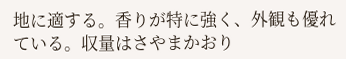地に適する。香りが特に強く、外観も優れている。収量はさやまかおり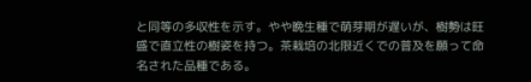と同等の多収性を示す。やや晩生種で萌芽期が遅いが、樹勢は旺盛で直立性の樹姿を持つ。茶栽培の北限近くでの普及を願って命名された品種である。